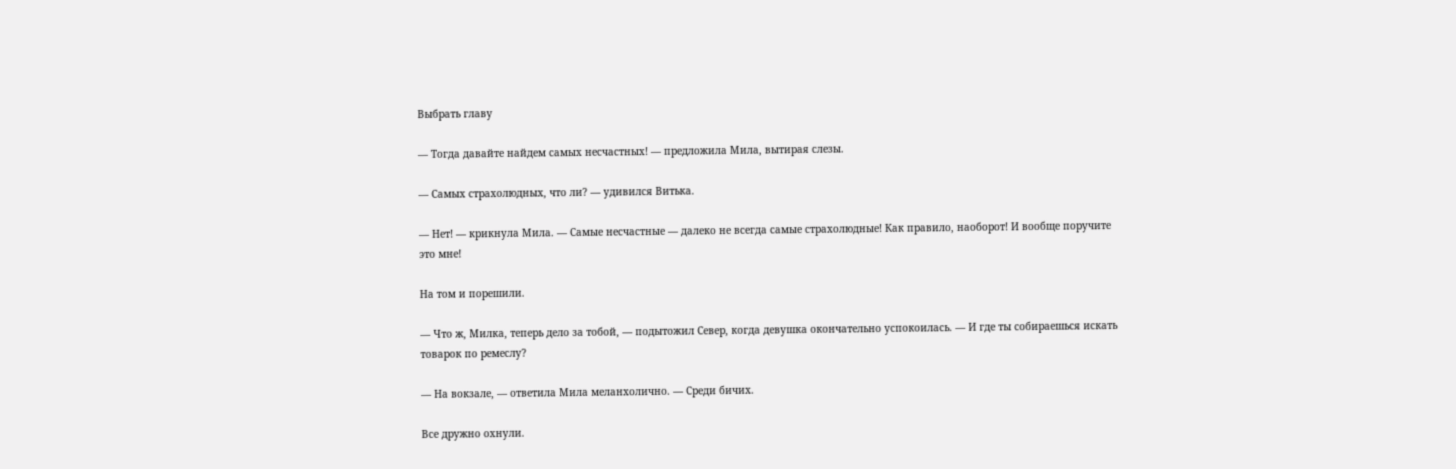Выбрать главу

— Тогда давайте найдем самых несчастных! — предложила Мила, вытирая слезы.

— Самых страхолюдных, что ли? — удивился Витька.

— Нет! — крикнула Мила. — Самые несчастные — далеко не всегда самые страхолюдные! Как правило, наоборот! И вообще поручите это мне!

На том и порешили.

— Что ж, Милка, теперь дело за тобой, — подытожил Север, когда девушка окончательно успокоилась. — И где ты собираешься искать товарок по ремеслу?

— На вокзале, — ответила Мила меланхолично. — Среди бичих.

Все дружно охнули.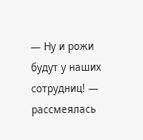— Ну и рожи будут у наших сотрудниц! — рассмеялась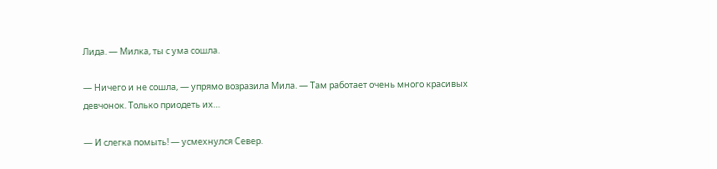Лида. — Милка, ты с ума сошла.

— Ничего и не сошла, — упрямо возразила Мила. — Там работает очень много красивых девчонок. Только приодеть их…

— И слегка помыть! — усмехнулся Север.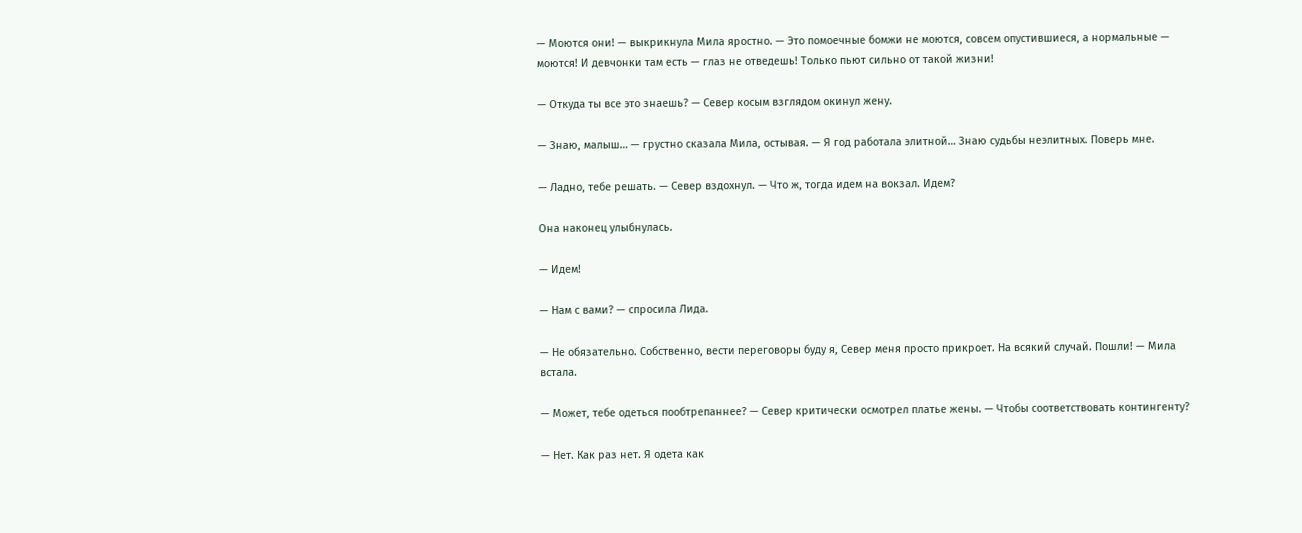— Моются они! — выкрикнула Мила яростно. — Это помоечные бомжи не моются, совсем опустившиеся, а нормальные — моются! И девчонки там есть — глаз не отведешь! Только пьют сильно от такой жизни!

— Откуда ты все это знаешь? — Север косым взглядом окинул жену.

— Знаю, малыш… — грустно сказала Мила, остывая. — Я год работала элитной… Знаю судьбы неэлитных. Поверь мне.

— Ладно, тебе решать. — Север вздохнул. — Что ж, тогда идем на вокзал. Идем?

Она наконец улыбнулась.

— Идем!

— Нам с вами? — спросила Лида.

— Не обязательно. Собственно, вести переговоры буду я, Север меня просто прикроет. На всякий случай. Пошли! — Мила встала.

— Может, тебе одеться пообтрепаннее? — Север критически осмотрел платье жены. — Чтобы соответствовать контингенту?

— Нет. Как раз нет. Я одета как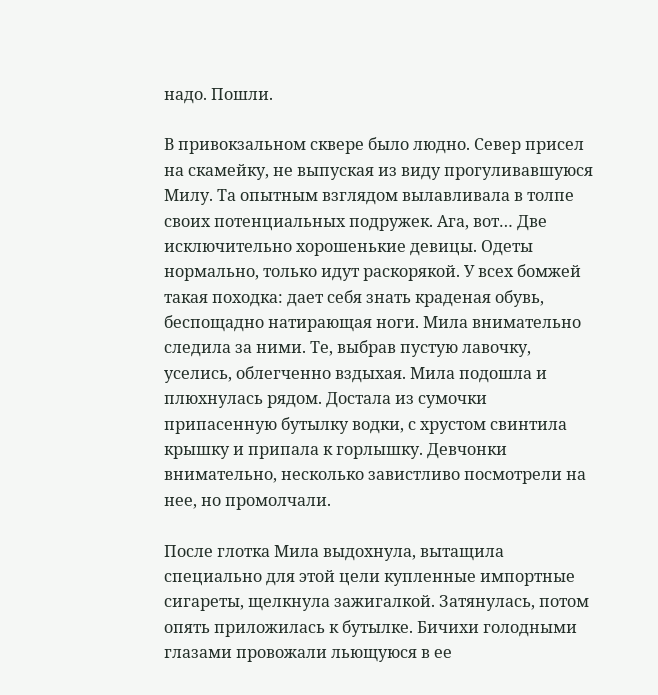надо. Пошли.

В привокзальном сквере было людно. Север присел на скамейку, не выпуская из виду прогуливавшуюся Милу. Та опытным взглядом вылавливала в толпе своих потенциальных подружек. Ага, вот… Две исключительно хорошенькие девицы. Одеты нормально, только идут раскорякой. У всех бомжей такая походка: дает себя знать краденая обувь, беспощадно натирающая ноги. Мила внимательно следила за ними. Те, выбрав пустую лавочку, уселись, облегченно вздыхая. Мила подошла и плюхнулась рядом. Достала из сумочки припасенную бутылку водки, с хрустом свинтила крышку и припала к горлышку. Девчонки внимательно, несколько завистливо посмотрели на нее, но промолчали.

После глотка Мила выдохнула, вытащила специально для этой цели купленные импортные сигареты, щелкнула зажигалкой. Затянулась, потом опять приложилась к бутылке. Бичихи голодными глазами провожали льющуюся в ее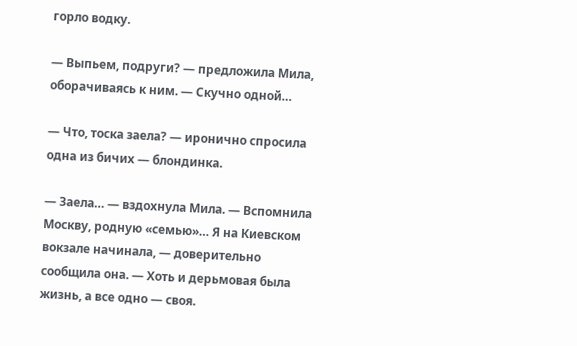горло водку.

— Выпьем, подруги? — предложила Мила, оборачиваясь к ним. — Скучно одной…

— Что, тоска заела? — иронично спросила одна из бичих — блондинка.

— Заела… — вздохнула Мила. — Вспомнила Москву, родную «семью»… Я на Киевском вокзале начинала, — доверительно сообщила она. — Хоть и дерьмовая была жизнь, а все одно — своя.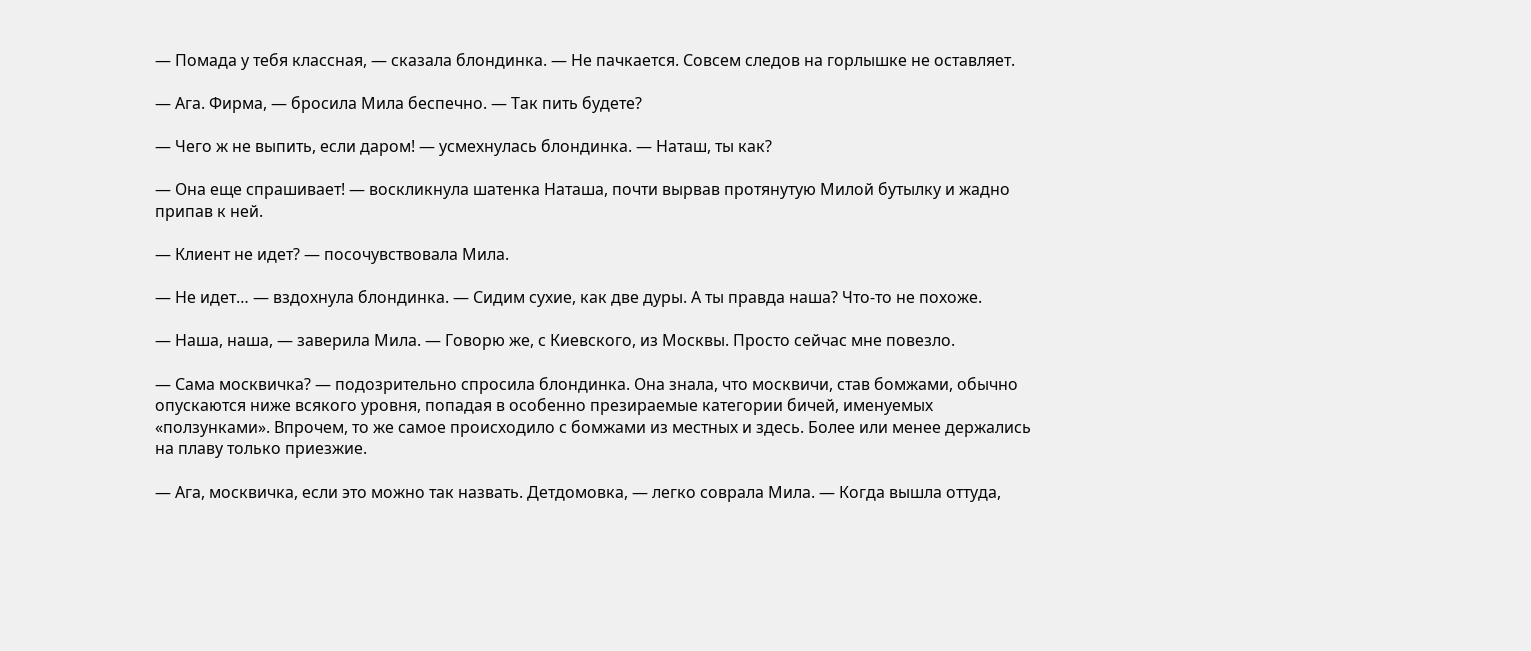— Помада у тебя классная, — сказала блондинка. — Не пачкается. Совсем следов на горлышке не оставляет.

— Ага. Фирма, — бросила Мила беспечно. — Так пить будете?

— Чего ж не выпить, если даром! — усмехнулась блондинка. — Наташ, ты как?

— Она еще спрашивает! — воскликнула шатенка Наташа, почти вырвав протянутую Милой бутылку и жадно припав к ней.

— Клиент не идет? — посочувствовала Мила.

— Не идет… — вздохнула блондинка. — Сидим сухие, как две дуры. А ты правда наша? Что-то не похоже.

— Наша, наша, — заверила Мила. — Говорю же, с Киевского, из Москвы. Просто сейчас мне повезло.

— Сама москвичка? — подозрительно спросила блондинка. Она знала, что москвичи, став бомжами, обычно опускаются ниже всякого уровня, попадая в особенно презираемые категории бичей, именуемых «ползунками». Впрочем, то же самое происходило с бомжами из местных и здесь. Более или менее держались на плаву только приезжие.

— Ага, москвичка, если это можно так назвать. Детдомовка, — легко соврала Мила. — Когда вышла оттуда,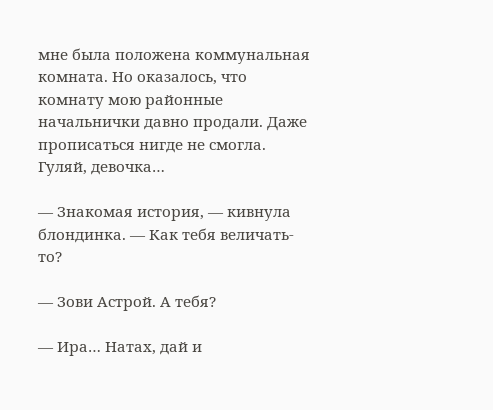мне была положена коммунальная комната. Но оказалось, что комнату мою районные начальнички давно продали. Даже прописаться нигде не смогла. Гуляй, девочка…

— Знакомая история, — кивнула блондинка. — Как тебя величать-то?

— Зови Астрой. А тебя?

— Ира… Натах, дай и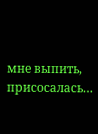мне выпить, присосалась…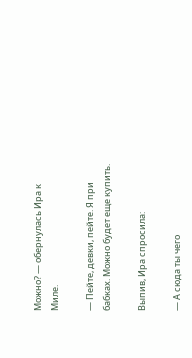Можно? — обернулась Ира к Миле.

— Пейте, девки, пейте. Я при бабках. Можно будет еще купить.

Выпив, Ира спросила:

— А сюда ты чего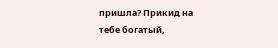пришла? Прикид на тебе богатый,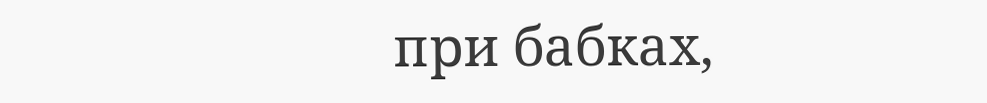при бабках,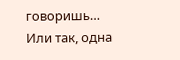говоришь… Или так, одна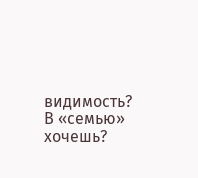видимость? В «семью» хочешь?